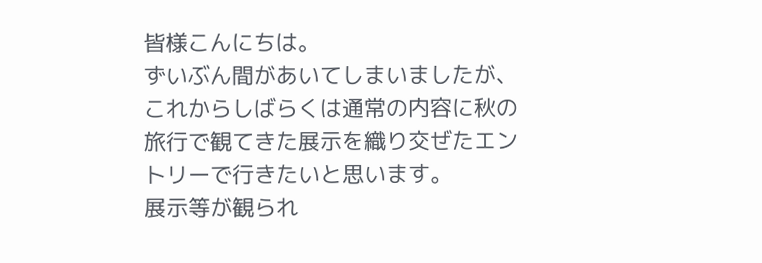皆様こんにちは。
ずいぶん間があいてしまいましたが、これからしばらくは通常の内容に秋の旅行で観てきた展示を織り交ぜたエントリーで行きたいと思います。
展示等が観られ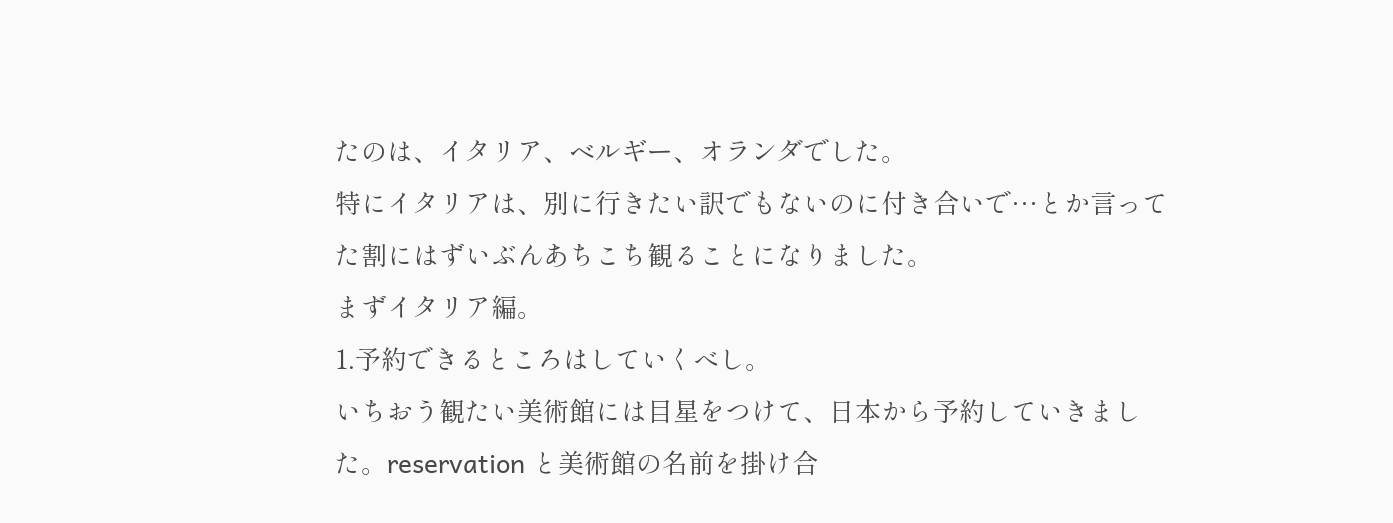たのは、イタリア、ベルギー、オランダでした。
特にイタリアは、別に行きたい訳でもないのに付き合いで…とか言ってた割にはずいぶんあちこち観ることになりました。
まずイタリア編。
1.予約できるところはしていくべし。
いちおう観たい美術館には目星をつけて、日本から予約していきました。reservation と美術館の名前を掛け合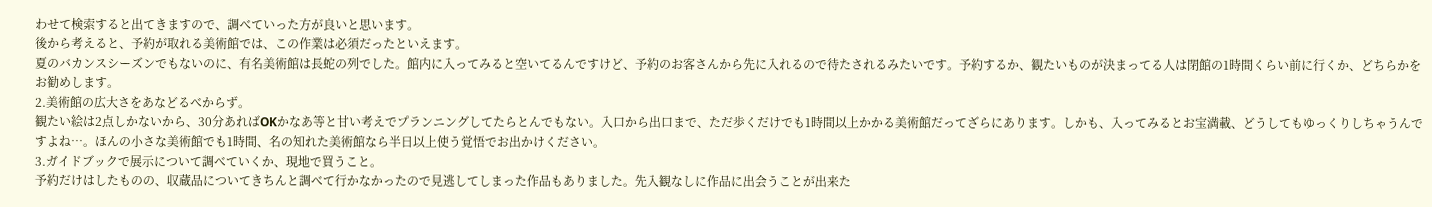わせて検索すると出てきますので、調べていった方が良いと思います。
後から考えると、予約が取れる美術館では、この作業は必須だったといえます。
夏のバカンスシーズンでもないのに、有名美術館は長蛇の列でした。館内に入ってみると空いてるんですけど、予約のお客さんから先に入れるので待たされるみたいです。予約するか、観たいものが決まってる人は閉館の1時間くらい前に行くか、どちらかをお勧めします。
2.美術館の広大さをあなどるべからず。
観たい絵は2点しかないから、30分あればOKかなあ等と甘い考えでプランニングしてたらとんでもない。入口から出口まで、ただ歩くだけでも1時間以上かかる美術館だってざらにあります。しかも、入ってみるとお宝満載、どうしてもゆっくりしちゃうんですよね…。ほんの小さな美術館でも1時間、名の知れた美術館なら半日以上使う覚悟でお出かけください。
3.ガイドブックで展示について調べていくか、現地で買うこと。
予約だけはしたものの、収蔵品についてきちんと調べて行かなかったので見逃してしまった作品もありました。先入観なしに作品に出会うことが出来た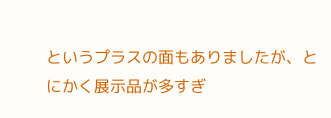というプラスの面もありましたが、とにかく展示品が多すぎ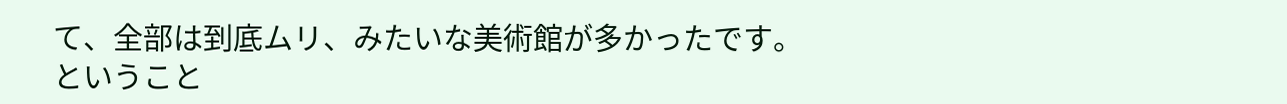て、全部は到底ムリ、みたいな美術館が多かったです。
ということ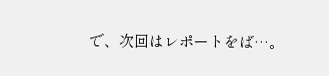で、次回はレポートをば…。